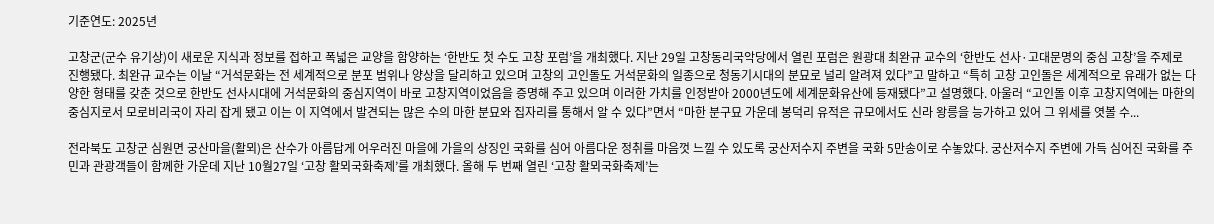기준연도: 2025년

고창군(군수 유기상)이 새로운 지식과 정보를 접하고 폭넓은 교양을 함양하는 ‘한반도 첫 수도 고창 포럼’을 개최했다. 지난 29일 고창동리국악당에서 열린 포럼은 원광대 최완규 교수의 ‘한반도 선사·고대문명의 중심 고창’을 주제로 진행됐다. 최완규 교수는 이날 “거석문화는 전 세계적으로 분포 범위나 양상을 달리하고 있으며 고창의 고인돌도 거석문화의 일종으로 청동기시대의 분묘로 널리 알려져 있다”고 말하고 “특히 고창 고인돌은 세계적으로 유래가 없는 다양한 형태를 갖춘 것으로 한반도 선사시대에 거석문화의 중심지역이 바로 고창지역이었음을 증명해 주고 있으며 이러한 가치를 인정받아 2000년도에 세계문화유산에 등재됐다”고 설명했다. 아울러 “고인돌 이후 고창지역에는 마한의 중심지로서 모로비리국이 자리 잡게 됐고 이는 이 지역에서 발견되는 많은 수의 마한 분묘와 집자리를 통해서 알 수 있다”면서 “마한 분구묘 가운데 봉덕리 유적은 규모에서도 신라 왕릉을 능가하고 있어 그 위세를 엿볼 수...

전라북도 고창군 심원면 궁산마을(활뫼)은 산수가 아름답게 어우러진 마을에 가을의 상징인 국화를 심어 아름다운 정취를 마음껏 느낄 수 있도록 궁산저수지 주변을 국화 5만송이로 수놓았다. 궁산저수지 주변에 가득 심어진 국화를 주민과 관광객들이 함께한 가운데 지난 10월27일 ‘고창 활뫼국화축제’를 개최했다. 올해 두 번째 열린 ‘고창 활뫼국화축제’는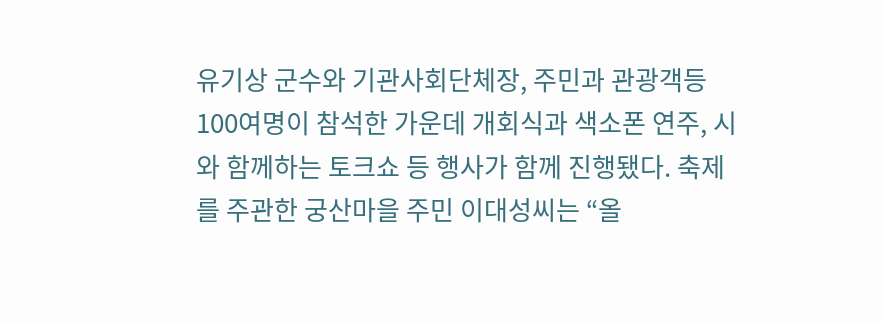유기상 군수와 기관사회단체장, 주민과 관광객등 100여명이 참석한 가운데 개회식과 색소폰 연주, 시와 함께하는 토크쇼 등 행사가 함께 진행됐다. 축제를 주관한 궁산마을 주민 이대성씨는 “올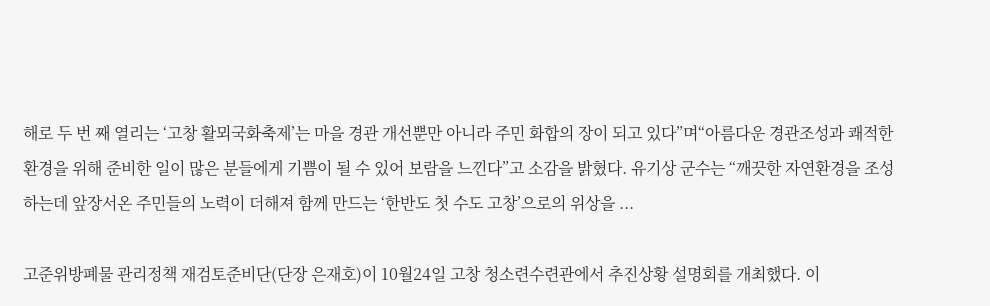해로 두 번 째 열리는 ‘고창 활뫼국화축제’는 마을 경관 개선뿐만 아니라 주민 화합의 장이 되고 있다”며“아름다운 경관조성과 쾌적한 환경을 위해 준비한 일이 많은 분들에게 기쁨이 될 수 있어 보람을 느낀다”고 소감을 밝혔다. 유기상 군수는 “깨끗한 자연환경을 조성하는데 앞장서온 주민들의 노력이 더해져 함께 만드는 ‘한반도 첫 수도 고창’으로의 위상을 ...

고준위방폐물 관리정책 재검토준비단(단장 은재호)이 10월24일 고창 청소련수련관에서 추진상황 설명회를 개최했다. 이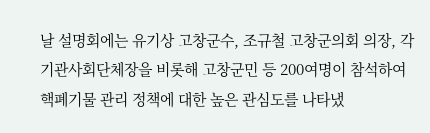날 설명회에는 유기상 고창군수, 조규철 고창군의회 의장, 각 기관사회단체장을 비롯해 고창군민 등 200여명이 참석하여 핵폐기물 관리 정책에 대한 높은 관심도를 나타냈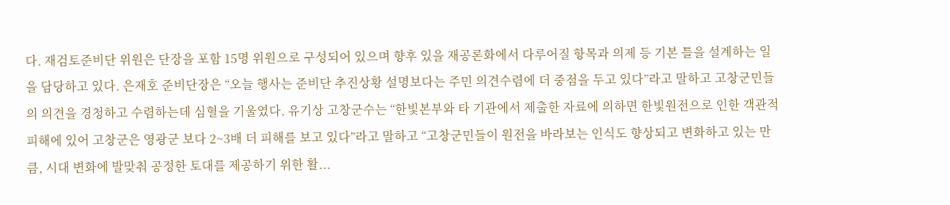다. 재검토준비단 위원은 단장을 포함 15명 위원으로 구성되어 있으며 향후 있을 재공론화에서 다루어질 항목과 의제 등 기본 틀을 설계하는 일을 담당하고 있다. 은재호 준비단장은 “오늘 행사는 준비단 추진상황 설명보다는 주민 의견수렴에 더 중점을 두고 있다”라고 말하고 고창군민들의 의견을 경청하고 수렴하는데 심혈을 기울였다. 유기상 고창군수는 “한빛본부와 타 기관에서 제출한 자료에 의하면 한빛원전으로 인한 객관적 피해에 있어 고창군은 영광군 보다 2~3배 더 피해를 보고 있다”라고 말하고 “고창군민들이 원전을 바라보는 인식도 향상되고 변화하고 있는 만큼, 시대 변화에 발맞춰 공정한 토대를 제공하기 위한 활...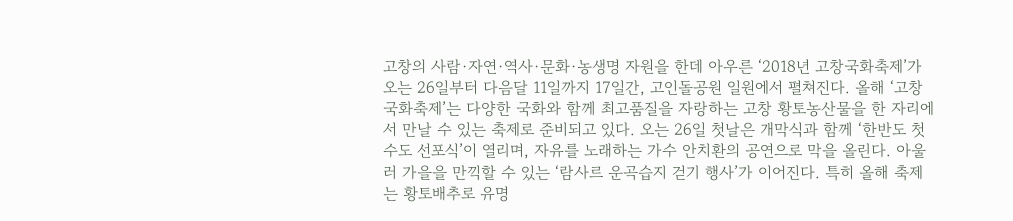고창의 사람∙자연∙역사∙문화∙농생명 자원을 한데 아우른 ‘2018년 고창국화축제’가 오는 26일부터 다음달 11일까지 17일간, 고인돌공원 일원에서 펼쳐진다. 올해 ‘고창국화축제’는 다양한 국화와 함께 최고품질을 자랑하는 고창 황토농산물을 한 자리에서 만날 수 있는 축제로 준비되고 있다. 오는 26일 첫날은 개막식과 함께 ‘한반도 첫 수도 선포식’이 열리며, 자유를 노래하는 가수 안치환의 공연으로 막을 올린다. 아울러 가을을 만끽할 수 있는 ‘람사르 운곡습지 걷기 행사’가 이어진다. 특히 올해 축제는 황토배추로 유명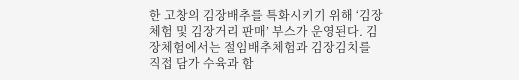한 고창의 김장배추를 특화시키기 위해 ‘김장체험 및 김장거리 판매’ 부스가 운영된다. 김장체험에서는 절임배추체험과 김장김치를 직접 담가 수육과 함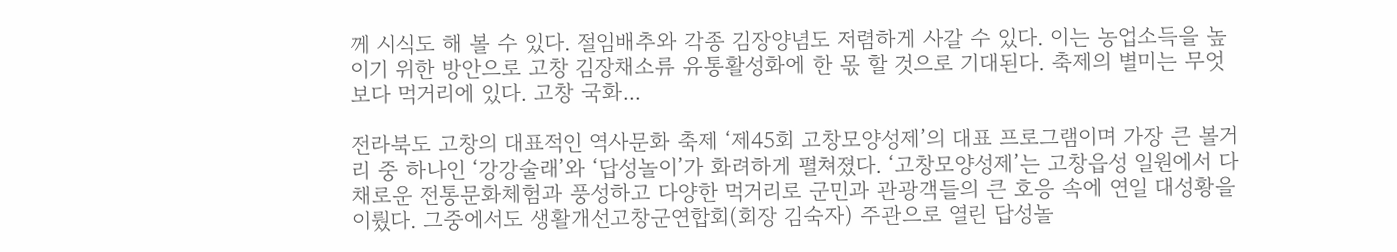께 시식도 해 볼 수 있다. 절임배추와 각종 김장양념도 저렴하게 사갈 수 있다. 이는 농업소득을 높이기 위한 방안으로 고창 김장채소류 유통활성화에 한 몫 할 것으로 기대된다. 축제의 별미는 무엇보다 먹거리에 있다. 고창 국화...

전라북도 고창의 대표적인 역사문화 축제 ‘제45회 고창모양성제’의 대표 프로그램이며 가장 큰 볼거리 중 하나인 ‘강강술래’와 ‘답성놀이’가 화려하게 펼쳐졌다. ‘고창모양성제’는 고창읍성 일원에서 다채로운 전통문화체험과 풍성하고 다양한 먹거리로 군민과 관광객들의 큰 호응 속에 연일 대성황을 이뤘다. 그중에서도 생활개선고창군연합회(회장 김숙자) 주관으로 열린 답성놀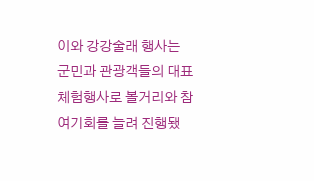이와 강강술래 행사는 군민과 관광객들의 대표 체험행사로 볼거리와 참여기회를 늘려 진행됐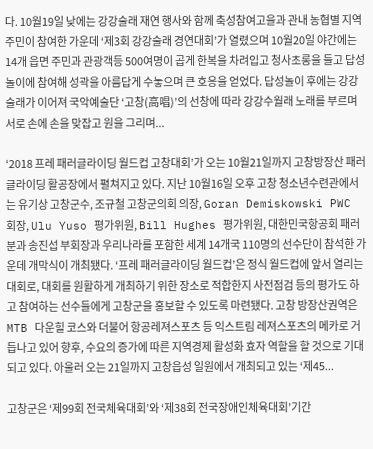다. 10월19일 낮에는 강강술래 재연 행사와 함께 축성참여고을과 관내 농협별 지역주민이 참여한 가운데 ‘제3회 강강술래 경연대회’가 열렸으며 10월20일 야간에는 14개 읍면 주민과 관광객등 500여명이 곱게 한복을 차려입고 청사초롱을 들고 답성놀이에 참여해 성곽을 아름답게 수놓으며 큰 호응을 얻었다. 답성놀이 후에는 강강술래가 이어져 국악예술단 ‘고창(高唱)’의 선창에 따라 강강수월래 노래를 부르며 서로 손에 손을 맞잡고 원을 그리며...

‘2018 프레 패러글라이딩 월드컵 고창대회’가 오는 10월21일까지 고창방장산 패러글라이딩 활공장에서 펼쳐지고 있다. 지난 10월16일 오후 고창 청소년수련관에서는 유기상 고창군수, 조규철 고창군의회 의장, Goran Demiskowski PWC 회장, Ulu Yuso 평가위원, Bill Hughes 평가위원, 대한민국항공회 패러분과 송진섭 부회장과 우리나라를 포함한 세계 14개국 110명의 선수단이 참석한 가운데 개막식이 개최됐다. ‘프레 패러글라이딩 월드컵’은 정식 월드컵에 앞서 열리는 대회로, 대회를 원활하게 개최하기 위한 장소로 적합한지 사전점검 등의 평가도 하고 참여하는 선수들에게 고창군을 홍보할 수 있도록 마련됐다. 고창 방장산권역은 MTB 다운힐 코스와 더불어 항공레져스포츠 등 익스트림 레져스포츠의 메카로 거듭나고 있어 향후, 수요의 증가에 따른 지역경제 활성화 효자 역할을 할 것으로 기대되고 있다. 아울러 오는 21일까지 고창읍성 일원에서 개최되고 있는 ‘제45...

고창군은 ‘제99회 전국체육대회’와 ‘제38회 전국장애인체육대회’기간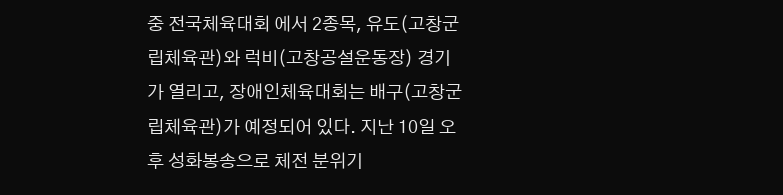중 전국체육대회 에서 2종목, 유도(고창군립체육관)와 럭비(고창공설운동장) 경기가 열리고, 장애인체육대회는 배구(고창군립체육관)가 예정되어 있다. 지난 10일 오후 성화봉송으로 체전 분위기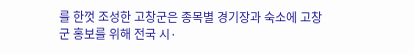를 한껏 조성한 고창군은 종목별 경기장과 숙소에 고창군 홍보를 위해 전국 시·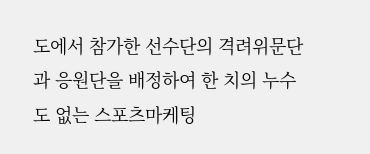도에서 참가한 선수단의 격려위문단과 응원단을 배정하여 한 치의 누수도 없는 스포츠마케팅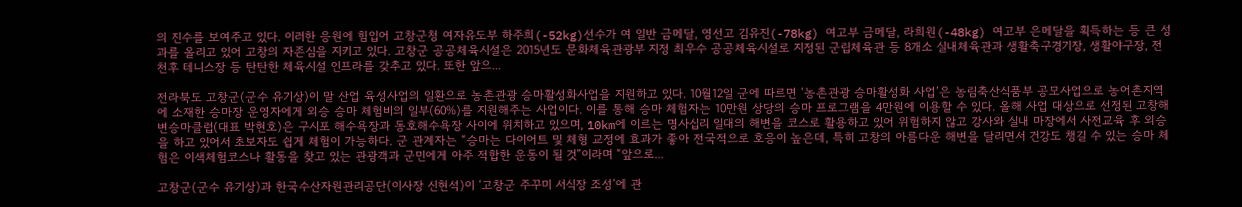의 진수를 보여주고 있다. 이러한 응원에 힘입어 고창군청 여자유도부 하주희(-52kg)선수가 여 일반 금메달, 영선고 김유진(-78kg) 여고부 금메달, 라희원(-48kg) 여고부 은메달을 획득하는 등 큰 성과를 올리고 있어 고창의 자존심을 지키고 있다. 고창군 공공체육시설은 2015년도 문화체육관광부 지정 최우수 공공체육시설로 지정된 군립체육관 등 8개소 실내체육관과 생활축구경기장, 생활야구장, 전천후 테니스장 등 탄탄한 체육시설 인프라를 갖추고 있다. 또한 앞으...

전라북도 고창군(군수 유기상)이 말 산업 육성사업의 일환으로 농촌관광 승마활성화사업을 지원하고 있다. 10월12일 군에 따르면 ‘농촌관광 승마활성화 사업’은 농림축산식품부 공모사업으로 농어촌지역에 소재한 승마장 운영자에게 외승 승마 체험비의 일부(60%)를 지원해주는 사업이다. 이를 통해 승마 체험자는 10만원 상당의 승마 프로그램을 4만원에 이용할 수 있다. 올해 사업 대상으로 선정된 고창해변승마클럽(대표 박현호)은 구시포 해수욕장과 동호해수욕장 사이에 위치하고 있으며, 10km에 이르는 명사십리 일대의 해변을 코스로 활용하고 있어 위험하지 않고 강사와 실내 마장에서 사전교육 후 외승을 하고 있어서 초보자도 쉽게 체험이 가능하다. 군 관계자는 “승마는 다이어트 및 체형 교정에 효과가 좋아 전국적으로 호응이 높은데, 특히 고창의 아름다운 해변을 달리면서 건강도 챙길 수 있는 승마 체험은 이색체험코스나 활동을 찾고 있는 관광객과 군민에게 아주 적합한 운동이 될 것”이라며 “앞으로...

고창군(군수 유기상)과 한국수산자원관리공단(이사장 신현석)이 ‘고창군 주꾸미 서식장 조성’에 관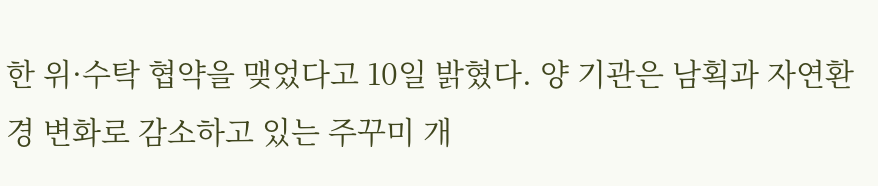한 위·수탁 협약을 맺었다고 10일 밝혔다. 양 기관은 남획과 자연환경 변화로 감소하고 있는 주꾸미 개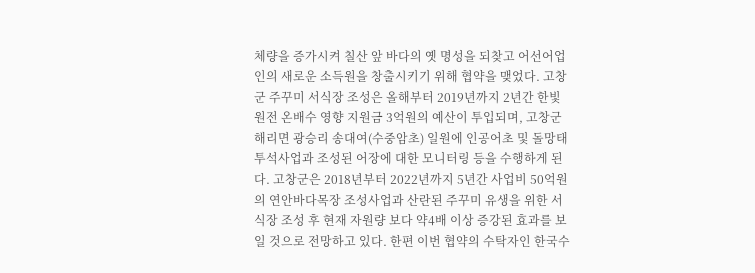체량을 증가시켜 칠산 앞 바다의 옛 명성을 되찾고 어선어업인의 새로운 소득원을 창출시키기 위해 협약을 맺었다. 고창군 주꾸미 서식장 조성은 올해부터 2019년까지 2년간 한빛원전 온배수 영향 지원금 3억원의 예산이 투입되며, 고창군 해리면 광승리 송대여(수중암초) 일원에 인공어초 및 돌망태 투석사업과 조성된 어장에 대한 모니터링 등을 수행하게 된다. 고창군은 2018년부터 2022년까지 5년간 사업비 50억원의 연안바다목장 조성사업과 산란된 주꾸미 유생을 위한 서식장 조성 후 현재 자원량 보다 약4배 이상 증강된 효과를 보일 것으로 전망하고 있다. 한편 이번 협약의 수탁자인 한국수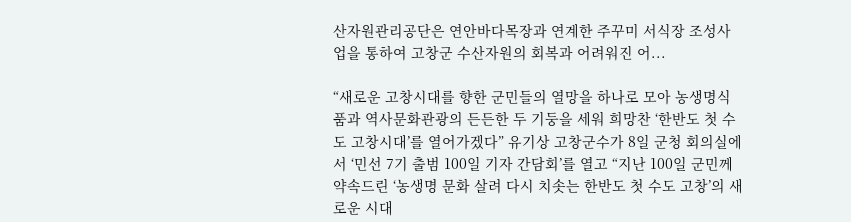산자원관리공단은 연안바다목장과 연계한 주꾸미 서식장 조성사업을 통하여 고창군 수산자원의 회복과 어려워진 어...

“새로운 고창시대를 향한 군민들의 열망을 하나로 모아 농생명식품과 역사문화관광의 든든한 두 기둥을 세워 희망찬 ‘한반도 첫 수도 고창시대’를 열어가겠다” 유기상 고창군수가 8일 군청 회의실에서 ‘민선 7기 출범 100일 기자 간담회’를 열고 “지난 100일 군민께 약속드린 ‘농생명 문화 살려 다시 치솟는 한반도 첫 수도 고창’의 새로운 시대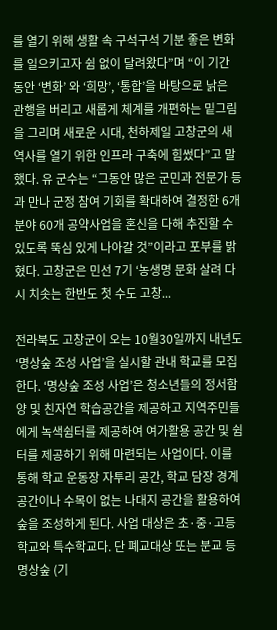를 열기 위해 생활 속 구석구석 기분 좋은 변화를 일으키고자 쉼 없이 달려왔다”며 “이 기간 동안 ‘변화’ 와 ‘희망’, ‘통합’을 바탕으로 낡은 관행을 버리고 새롭게 체계를 개편하는 밑그림을 그리며 새로운 시대, 천하제일 고창군의 새 역사를 열기 위한 인프라 구축에 힘썼다”고 말했다. 유 군수는 “그동안 많은 군민과 전문가 등과 만나 군정 참여 기회를 확대하여 결정한 6개 분야 60개 공약사업을 혼신을 다해 추진할 수 있도록 뚝심 있게 나아갈 것”이라고 포부를 밝혔다. 고창군은 민선 7기 ‘농생명 문화 살려 다시 치솟는 한반도 첫 수도 고창...

전라북도 고창군이 오는 10월30일까지 내년도 ‘명상숲 조성 사업’을 실시할 관내 학교를 모집한다. ‘명상숲 조성 사업’은 청소년들의 정서함양 및 친자연 학습공간을 제공하고 지역주민들에게 녹색쉼터를 제공하여 여가활용 공간 및 쉼터를 제공하기 위해 마련되는 사업이다. 이를 통해 학교 운동장 자투리 공간, 학교 담장 경계 공간이나 수목이 없는 나대지 공간을 활용하여 숲을 조성하게 된다. 사업 대상은 초·중·고등학교와 특수학교다. 단 폐교대상 또는 분교 등 명상숲 (기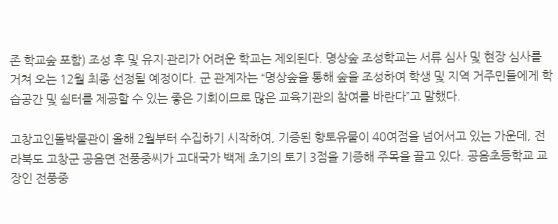존 학교숲 포함) 조성 후 및 유지·관리가 어려운 학교는 제외된다. 명상숲 조성학교는 서류 심사 및 현장 심사를 거쳐 오는 12월 최종 선정될 예정이다. 군 관계자는 “명상숲을 통해 숲을 조성하여 학생 및 지역 거주민들에게 학습공간 및 쉼터를 제공할 수 있는 좋은 기회이므로 많은 교육기관의 참여를 바란다”고 말했다.

고창고인돌박물관이 올해 2월부터 수집하기 시작하여, 기증된 향토유물이 40여점을 넘어서고 있는 가운데, 전라북도 고창군 공음면 전풍중씨가 고대국가 백제 초기의 토기 3점을 기증해 주목을 끌고 있다. 공음초등학교 교장인 전풍중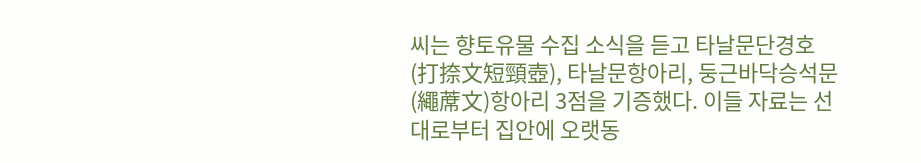씨는 향토유물 수집 소식을 듣고 타날문단경호(打捺文短頸壺), 타날문항아리, 둥근바닥승석문(繩蓆文)항아리 3점을 기증했다. 이들 자료는 선대로부터 집안에 오랫동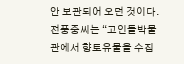안 보관되어 오던 것이다. 전풍중씨는 “고인돌박물관에서 향토유물을 수집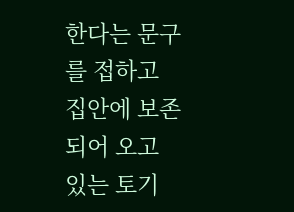한다는 문구를 접하고 집안에 보존되어 오고 있는 토기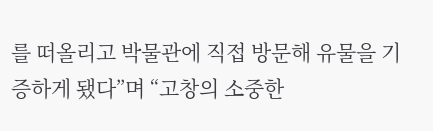를 떠올리고 박물관에 직접 방문해 유물을 기증하게 됐다”며 “고창의 소중한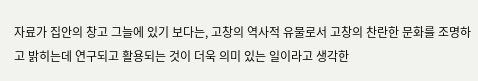자료가 집안의 창고 그늘에 있기 보다는, 고창의 역사적 유물로서 고창의 찬란한 문화를 조명하고 밝히는데 연구되고 활용되는 것이 더욱 의미 있는 일이라고 생각한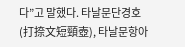다”고 말했다. 타날문단경호(打捺文短頸壺), 타날문항아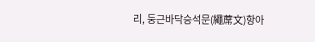리, 둥근바닥승석문(繩蓆文)항아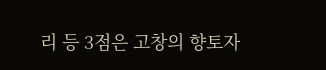리 등 3점은 고창의 향토자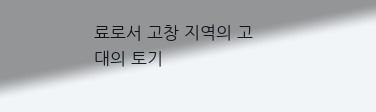료로서 고창 지역의 고대의 토기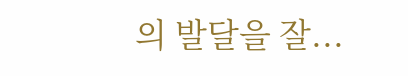의 발달을 잘...